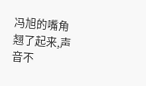冯旭的嘴角翘了起来,声音不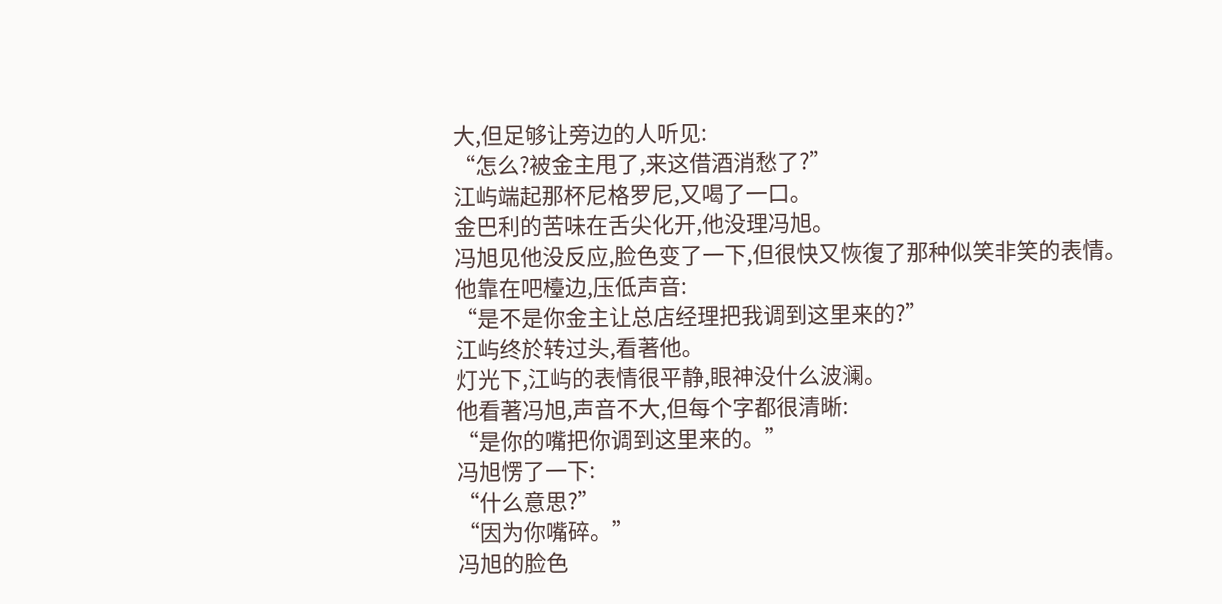大,但足够让旁边的人听见:
“怎么?被金主甩了,来这借酒消愁了?”
江屿端起那杯尼格罗尼,又喝了一口。
金巴利的苦味在舌尖化开,他没理冯旭。
冯旭见他没反应,脸色变了一下,但很快又恢復了那种似笑非笑的表情。
他靠在吧檯边,压低声音:
“是不是你金主让总店经理把我调到这里来的?”
江屿终於转过头,看著他。
灯光下,江屿的表情很平静,眼神没什么波澜。
他看著冯旭,声音不大,但每个字都很清晰:
“是你的嘴把你调到这里来的。”
冯旭愣了一下:
“什么意思?”
“因为你嘴碎。”
冯旭的脸色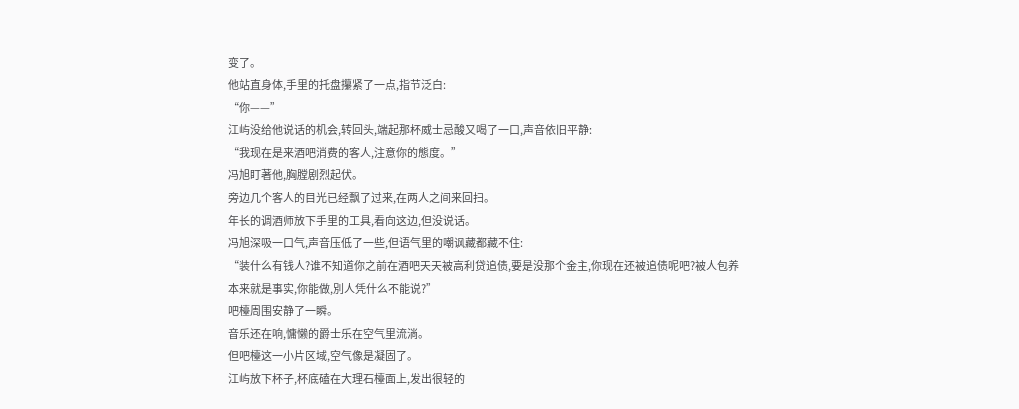变了。
他站直身体,手里的托盘攥紧了一点,指节泛白:
“你——”
江屿没给他说话的机会,转回头,端起那杯威士忌酸又喝了一口,声音依旧平静:
“我现在是来酒吧消费的客人,注意你的態度。”
冯旭盯著他,胸膛剧烈起伏。
旁边几个客人的目光已经飘了过来,在两人之间来回扫。
年长的调酒师放下手里的工具,看向这边,但没说话。
冯旭深吸一口气,声音压低了一些,但语气里的嘲讽藏都藏不住:
“装什么有钱人?谁不知道你之前在酒吧天天被高利贷追债,要是没那个金主,你现在还被追债呢吧?被人包养本来就是事实,你能做,別人凭什么不能说?”
吧檯周围安静了一瞬。
音乐还在响,慵懒的爵士乐在空气里流淌。
但吧檯这一小片区域,空气像是凝固了。
江屿放下杯子,杯底磕在大理石檯面上,发出很轻的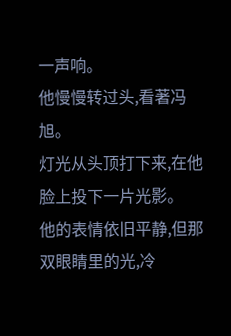一声响。
他慢慢转过头,看著冯旭。
灯光从头顶打下来,在他脸上投下一片光影。
他的表情依旧平静,但那双眼睛里的光,冷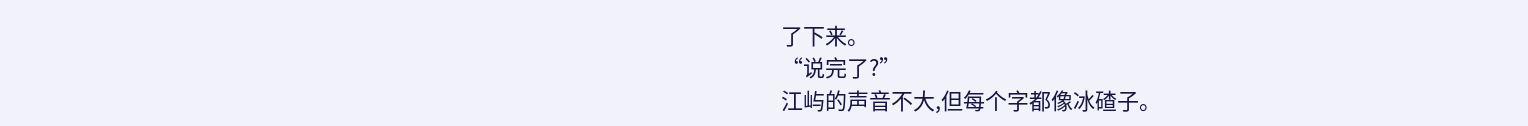了下来。
“说完了?”
江屿的声音不大,但每个字都像冰碴子。